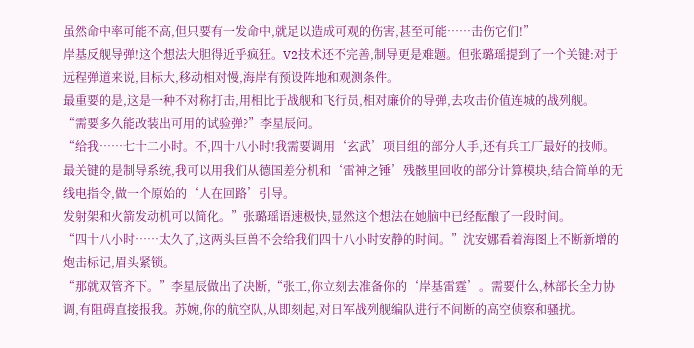虽然命中率可能不高,但只要有一发命中,就足以造成可观的伤害,甚至可能……击伤它们!”
岸基反舰导弹!这个想法大胆得近乎疯狂。V2技术还不完善,制导更是难题。但张璐瑶提到了一个关键:对于远程弹道来说,目标大,移动相对慢,海岸有预设阵地和观测条件。
最重要的是,这是一种不对称打击,用相比于战舰和飞行员,相对廉价的导弹,去攻击价值连城的战列舰。
“需要多久能改装出可用的试验弹?”李星辰问。
“给我……七十二小时。不,四十八小时!我需要调用‘玄武’项目组的部分人手,还有兵工厂最好的技师。
最关键的是制导系统,我可以用我们从德国差分机和‘雷神之锤’残骸里回收的部分计算模块,结合简单的无线电指令,做一个原始的‘人在回路’引导。
发射架和火箭发动机可以简化。”张璐瑶语速极快,显然这个想法在她脑中已经酝酿了一段时间。
“四十八小时……太久了,这两头巨兽不会给我们四十八小时安静的时间。”沈安娜看着海图上不断新增的炮击标记,眉头紧锁。
“那就双管齐下。”李星辰做出了决断,“张工,你立刻去准备你的‘岸基雷霆’。需要什么,林部长全力协调,有阻碍直接报我。苏婉,你的航空队,从即刻起,对日军战列舰编队进行不间断的高空侦察和骚扰。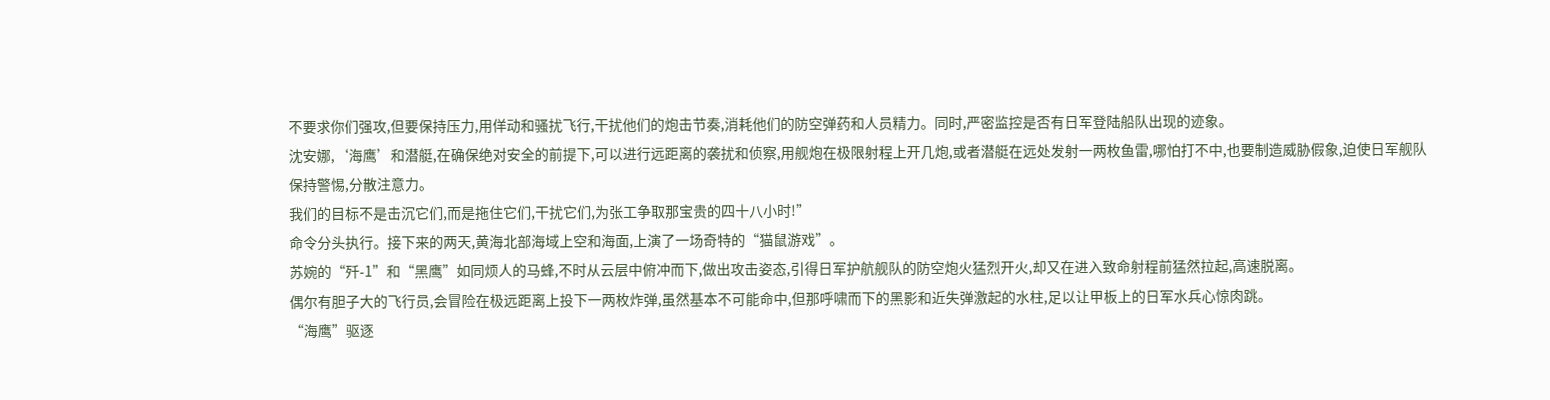不要求你们强攻,但要保持压力,用佯动和骚扰飞行,干扰他们的炮击节奏,消耗他们的防空弹药和人员精力。同时,严密监控是否有日军登陆船队出现的迹象。
沈安娜,‘海鹰’和潜艇,在确保绝对安全的前提下,可以进行远距离的袭扰和侦察,用舰炮在极限射程上开几炮,或者潜艇在远处发射一两枚鱼雷,哪怕打不中,也要制造威胁假象,迫使日军舰队保持警惕,分散注意力。
我们的目标不是击沉它们,而是拖住它们,干扰它们,为张工争取那宝贵的四十八小时!”
命令分头执行。接下来的两天,黄海北部海域上空和海面,上演了一场奇特的“猫鼠游戏”。
苏婉的“歼-1”和“黑鹰”如同烦人的马蜂,不时从云层中俯冲而下,做出攻击姿态,引得日军护航舰队的防空炮火猛烈开火,却又在进入致命射程前猛然拉起,高速脱离。
偶尔有胆子大的飞行员,会冒险在极远距离上投下一两枚炸弹,虽然基本不可能命中,但那呼啸而下的黑影和近失弹激起的水柱,足以让甲板上的日军水兵心惊肉跳。
“海鹰”驱逐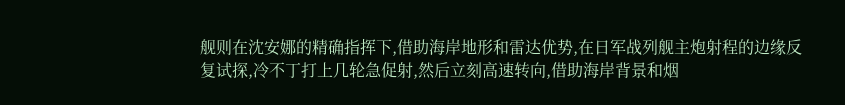舰则在沈安娜的精确指挥下,借助海岸地形和雷达优势,在日军战列舰主炮射程的边缘反复试探,冷不丁打上几轮急促射,然后立刻高速转向,借助海岸背景和烟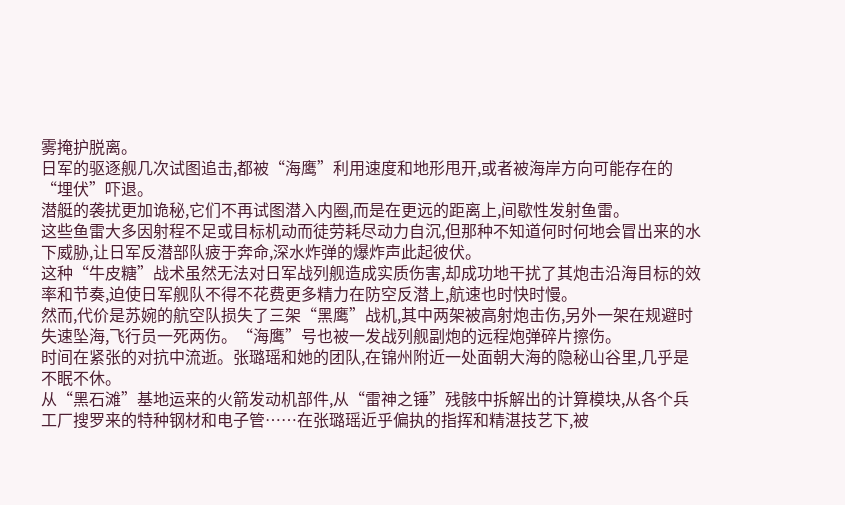雾掩护脱离。
日军的驱逐舰几次试图追击,都被“海鹰”利用速度和地形甩开,或者被海岸方向可能存在的“埋伏”吓退。
潜艇的袭扰更加诡秘,它们不再试图潜入内圈,而是在更远的距离上,间歇性发射鱼雷。
这些鱼雷大多因射程不足或目标机动而徒劳耗尽动力自沉,但那种不知道何时何地会冒出来的水下威胁,让日军反潜部队疲于奔命,深水炸弹的爆炸声此起彼伏。
这种“牛皮糖”战术虽然无法对日军战列舰造成实质伤害,却成功地干扰了其炮击沿海目标的效率和节奏,迫使日军舰队不得不花费更多精力在防空反潜上,航速也时快时慢。
然而,代价是苏婉的航空队损失了三架“黑鹰”战机,其中两架被高射炮击伤,另外一架在规避时失速坠海,飞行员一死两伤。“海鹰”号也被一发战列舰副炮的远程炮弹碎片擦伤。
时间在紧张的对抗中流逝。张璐瑶和她的团队,在锦州附近一处面朝大海的隐秘山谷里,几乎是不眠不休。
从“黑石滩”基地运来的火箭发动机部件,从“雷神之锤”残骸中拆解出的计算模块,从各个兵工厂搜罗来的特种钢材和电子管……在张璐瑶近乎偏执的指挥和精湛技艺下,被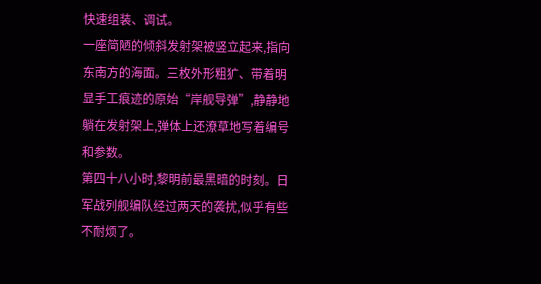快速组装、调试。
一座简陋的倾斜发射架被竖立起来,指向东南方的海面。三枚外形粗犷、带着明显手工痕迹的原始“岸舰导弹”,静静地躺在发射架上,弹体上还潦草地写着编号和参数。
第四十八小时,黎明前最黑暗的时刻。日军战列舰编队经过两天的袭扰,似乎有些不耐烦了。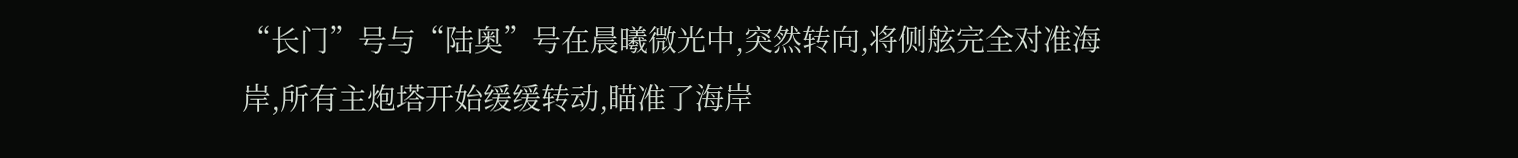“长门”号与“陆奥”号在晨曦微光中,突然转向,将侧舷完全对准海岸,所有主炮塔开始缓缓转动,瞄准了海岸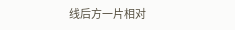线后方一片相对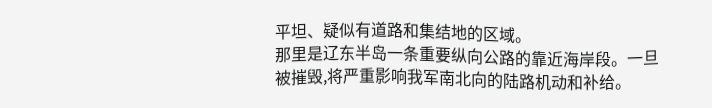平坦、疑似有道路和集结地的区域。
那里是辽东半岛一条重要纵向公路的靠近海岸段。一旦被摧毁,将严重影响我军南北向的陆路机动和补给。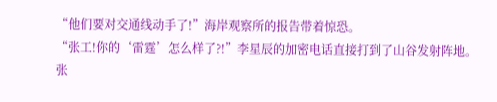“他们要对交通线动手了!”海岸观察所的报告带着惊恐。
“张工!你的‘雷霆’怎么样了?!”李星辰的加密电话直接打到了山谷发射阵地。
张